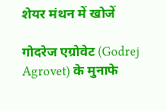शेयर मंथन में खोजें

गोदरेज एग्रोवेट (Godrej Agrovet) के मुनाफे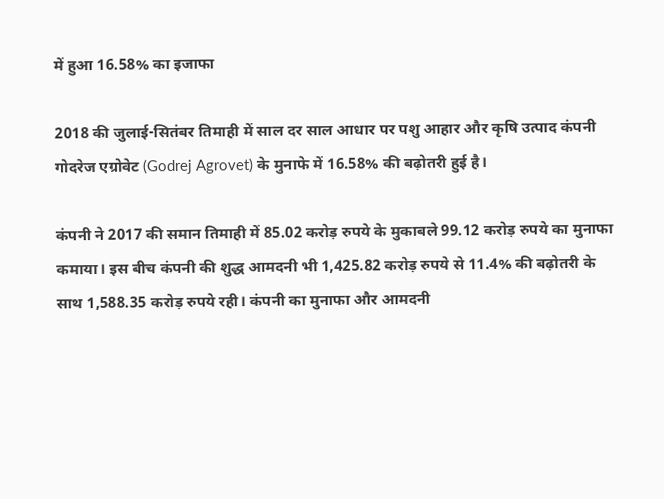में हुआ 16.58% का इजाफा

2018 की जुलाई-सितंबर तिमाही में साल दर साल आधार पर पशु आहार और कृषि उत्पाद कंपनी गोदरेज एग्रोवेट (Godrej Agrovet) के मुनाफे में 16.58% की बढ़ोतरी हुई है।

कंपनी ने 2017 की समान तिमाही में 85.02 करोड़ रुपये के मुकाबले 99.12 करोड़ रुपये का मुनाफा कमाया। इस बीच कंपनी की शुद्ध आमदनी भी 1,425.82 करोड़ रुपये से 11.4% की बढ़ोतरी के साथ 1,588.35 करोड़ रुपये रही। कंपनी का मुनाफा और आमदनी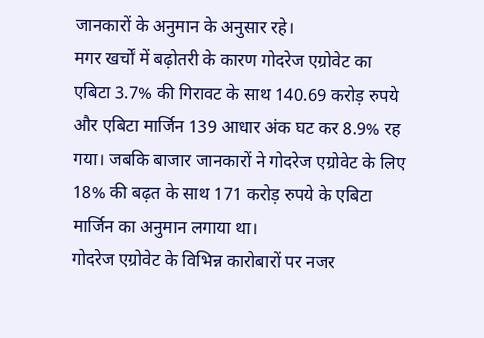जानकारों के अनुमान के अनुसार रहे।
मगर खर्चों में बढ़ोतरी के कारण गोदरेज एग्रोवेट का एबिटा 3.7% की गिरावट के साथ 140.69 करोड़ रुपये और एबिटा मार्जिन 139 आधार अंक घट कर 8.9% रह गया। जबकि बाजार जानकारों ने गोदरेज एग्रोवेट के लिए 18% की बढ़त के साथ 171 करोड़ रुपये के एबिटा मार्जिन का अनुमान लगाया था।
गोदरेज एग्रोवेट के विभिन्न कारोबारों पर नजर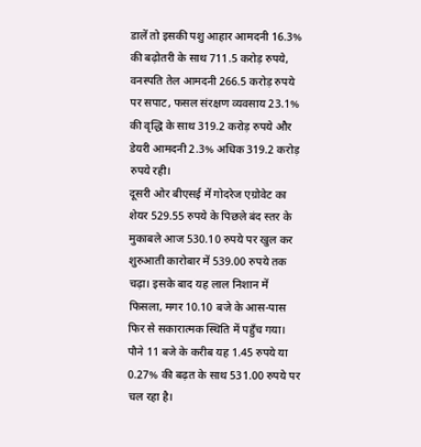डालें तो इसकी पशु आहार आमदनी 16.3% की बढ़ोतरी के साथ 711.5 करोड़ रुपये, वनस्पति तेल आमदनी 266.5 करोड़ रुपये पर सपाट, फसल संरक्षण व्यवसाय 23.1% की वृद्धि के साथ 319.2 करोड़ रुपये और डेयरी आमदनी 2.3% अधिक 319.2 करोड़ रुपये रही।
दूसरी ओर बीएसई में गोदरेज एग्रोवेट का शेयर 529.55 रुपये के पिछले बंद स्तर के मुकाबले आज 530.10 रुपये पर खुल कर शुरुआती कारोबार में 539.00 रुपये तक चढ़ा। इसके बाद यह लाल निशान में फिसला, मगर 10.10 बजे के आस-पास फिर से सकारात्मक स्थिति में पहुँच गया। पौने 11 बजे के करीब यह 1.45 रुपये या 0.27% की बढ़त के साथ 531.00 रुपये पर चल रहा है।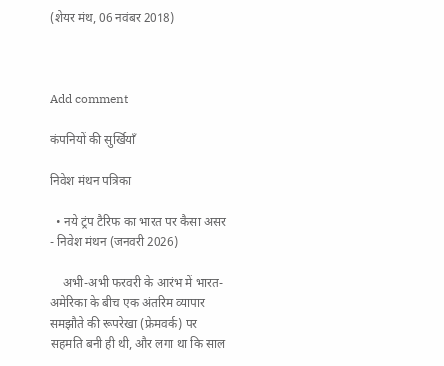(शेयर मंथ, 06 नवंबर 2018)



Add comment

कंपनियों की सुर्खियाँ

निवेश मंथन पत्रिका

  • नये ट्रंप टैरिफ का भारत पर कैसा असर - निवेश मंथन (जनवरी 2026)

    अभी-अभी फरवरी के आरंभ में भारत-अमेरिका के बीच एक अंतरिम व्यापार समझौते की रूपरेखा (फ्रेमवर्क) पर सहमति बनी ही थी, और लगा था कि साल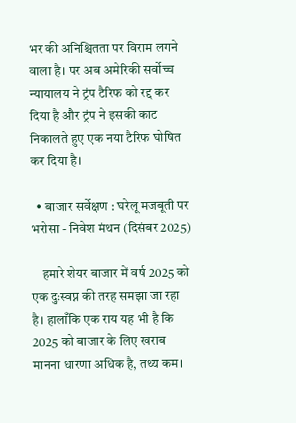भर की अनिश्चितता पर विराम लगने वाला है। पर अब अमेरिकी सर्वोच्च न्यायालय ने ट्रंप टैरिफ को रद्द कर दिया है और ट्रंप ने इसकी काट निकालते हुए एक नया टैरिफ घोषित कर दिया है।

  • बाजार सर्वेक्षण : घरेलू मजबूती पर भरोसा - निवेश मंथन (दिसंबर 2025)

    हमारे शेयर बाजार में वर्ष 2025 को एक दुःस्वप्न की तरह समझा जा रहा है। हालाँकि एक राय यह भी है कि 2025 को बाजार के लिए खराब मानना धारणा अधिक है, तथ्य कम।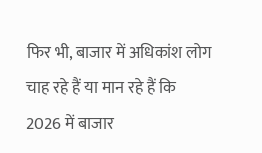फिर भी, बाजार में अधिकांश लोग चाह रहे हैं या मान रहे हैं कि 2026 में बाजार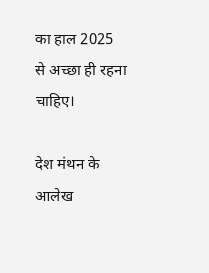का हाल 2025 से अच्छा ही रहना चाहिए।

देश मंथन के आलेख